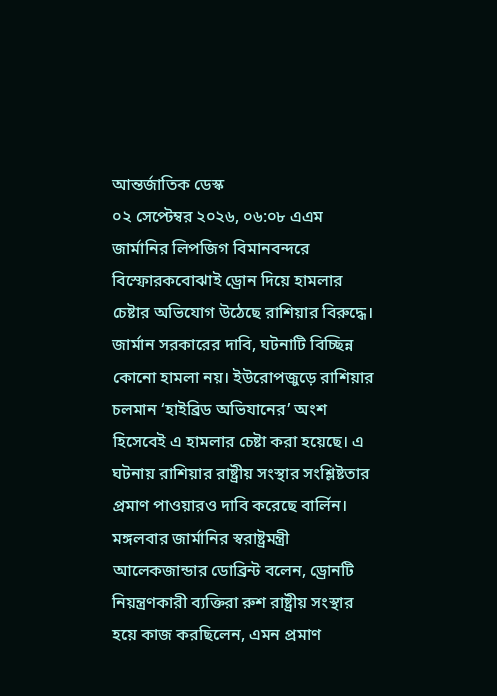আন্তর্জাতিক ডেস্ক
০২ সেপ্টেম্বর ২০২৬, ০৬:০৮ এএম
জার্মানির লিপজিগ বিমানবন্দরে বিস্ফোরকবোঝাই ড্রোন দিয়ে হামলার চেষ্টার অভিযোগ উঠেছে রাশিয়ার বিরুদ্ধে। জার্মান সরকারের দাবি, ঘটনাটি বিচ্ছিন্ন কোনো হামলা নয়। ইউরোপজুড়ে রাশিয়ার চলমান ‘হাইব্রিড অভিযানের’ অংশ হিসেবেই এ হামলার চেষ্টা করা হয়েছে। এ ঘটনায় রাশিয়ার রাষ্ট্রীয় সংস্থার সংশ্লিষ্টতার প্রমাণ পাওয়ারও দাবি করেছে বার্লিন।
মঙ্গলবার জার্মানির স্বরাষ্ট্রমন্ত্রী আলেকজান্ডার ডোব্রিন্ট বলেন, ড্রোনটি নিয়ন্ত্রণকারী ব্যক্তিরা রুশ রাষ্ট্রীয় সংস্থার হয়ে কাজ করছিলেন, এমন প্রমাণ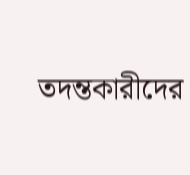তদন্তকারীদের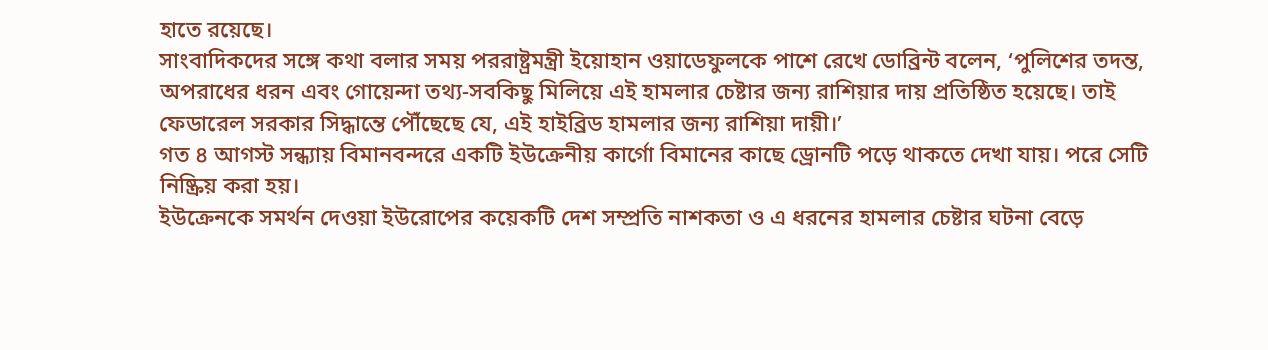হাতে রয়েছে।
সাংবাদিকদের সঙ্গে কথা বলার সময় পররাষ্ট্রমন্ত্রী ইয়োহান ওয়াডেফুলকে পাশে রেখে ডোব্রিন্ট বলেন, ‘পুলিশের তদন্ত, অপরাধের ধরন এবং গোয়েন্দা তথ্য-সবকিছু মিলিয়ে এই হামলার চেষ্টার জন্য রাশিয়ার দায় প্রতিষ্ঠিত হয়েছে। তাই ফেডারেল সরকার সিদ্ধান্তে পৌঁছেছে যে, এই হাইব্রিড হামলার জন্য রাশিয়া দায়ী।’
গত ৪ আগস্ট সন্ধ্যায় বিমানবন্দরে একটি ইউক্রেনীয় কার্গো বিমানের কাছে ড্রোনটি পড়ে থাকতে দেখা যায়। পরে সেটি নিষ্ক্রিয় করা হয়।
ইউক্রেনকে সমর্থন দেওয়া ইউরোপের কয়েকটি দেশ সম্প্রতি নাশকতা ও এ ধরনের হামলার চেষ্টার ঘটনা বেড়ে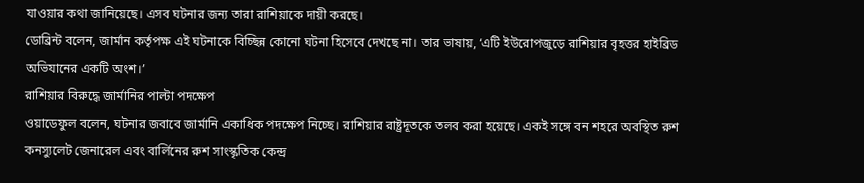যাওয়ার কথা জানিয়েছে। এসব ঘটনার জন্য তারা রাশিয়াকে দায়ী করছে।
ডোব্রিন্ট বলেন, জার্মান কর্তৃপক্ষ এই ঘটনাকে বিচ্ছিন্ন কোনো ঘটনা হিসেবে দেখছে না। তার ভাষায়, ‘এটি ইউরোপজুড়ে রাশিয়ার বৃহত্তর হাইব্রিড অভিযানের একটি অংশ।’
রাশিয়ার বিরুদ্ধে জার্মানির পাল্টা পদক্ষেপ
ওয়াডেফুল বলেন, ঘটনার জবাবে জার্মানি একাধিক পদক্ষেপ নিচ্ছে। রাশিয়ার রাষ্ট্রদূতকে তলব করা হয়েছে। একই সঙ্গে বন শহরে অবস্থিত রুশ কনস্যুলেট জেনারেল এবং বার্লিনের রুশ সাংস্কৃতিক কেন্দ্র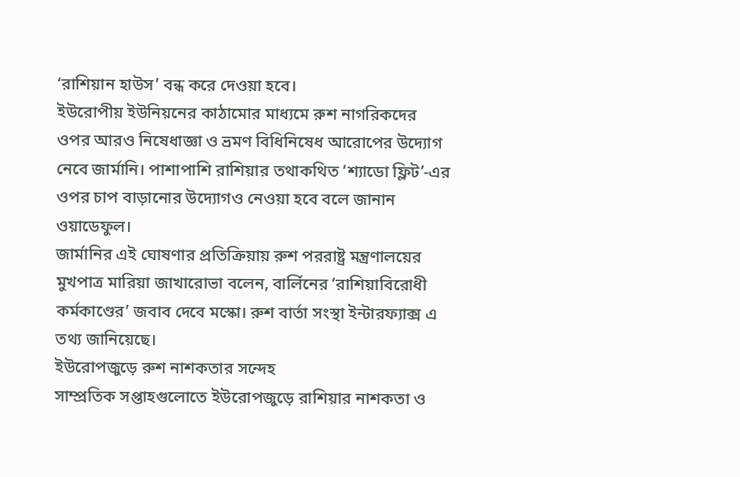‘রাশিয়ান হাউস’ বন্ধ করে দেওয়া হবে।
ইউরোপীয় ইউনিয়নের কাঠামোর মাধ্যমে রুশ নাগরিকদের ওপর আরও নিষেধাজ্ঞা ও ভ্রমণ বিধিনিষেধ আরোপের উদ্যোগ নেবে জার্মানি। পাশাপাশি রাশিয়ার তথাকথিত ‘শ্যাডো ফ্লিট’-এর ওপর চাপ বাড়ানোর উদ্যোগও নেওয়া হবে বলে জানান ওয়াডেফুল।
জার্মানির এই ঘোষণার প্রতিক্রিয়ায় রুশ পররাষ্ট্র মন্ত্রণালয়ের মুখপাত্র মারিয়া জাখারোভা বলেন, বার্লিনের ‘রাশিয়াবিরোধী কর্মকাণ্ডের’ জবাব দেবে মস্কো। রুশ বার্তা সংস্থা ইন্টারফ্যাক্স এ তথ্য জানিয়েছে।
ইউরোপজুড়ে রুশ নাশকতার সন্দেহ
সাম্প্রতিক সপ্তাহগুলোতে ইউরোপজুড়ে রাশিয়ার নাশকতা ও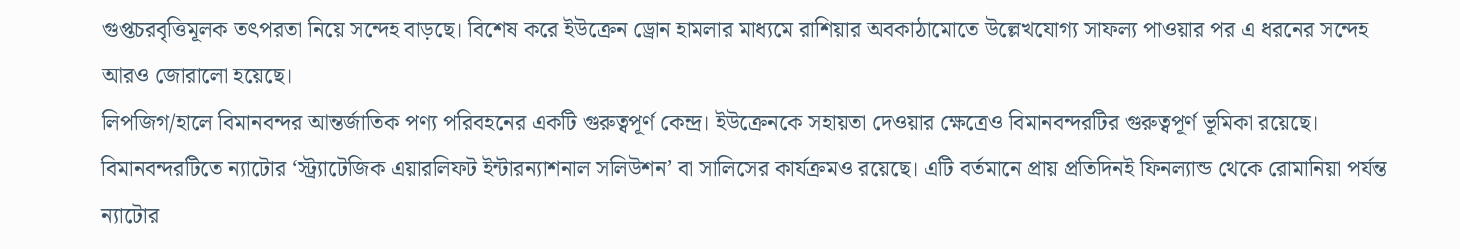গুপ্তচরবৃত্তিমূলক তৎপরতা নিয়ে সন্দেহ বাড়ছে। বিশেষ করে ইউক্রেন ড্রোন হামলার মাধ্যমে রাশিয়ার অবকাঠামোতে উল্লেখযোগ্য সাফল্য পাওয়ার পর এ ধরনের সন্দেহ আরও জোরালো হয়েছে।
লিপজিগ/হালে বিমানবন্দর আন্তর্জাতিক পণ্য পরিবহনের একটি গুরুত্বপূর্ণ কেন্দ্র। ইউক্রেনকে সহায়তা দেওয়ার ক্ষেত্রেও বিমানবন্দরটির গুরুত্বপূর্ণ ভূমিকা রয়েছে।
বিমানবন্দরটিতে ন্যাটোর ‘স্ট্র্যাটেজিক এয়ারলিফট ইন্টারন্যাশনাল সলিউশন’ বা সালিসের কার্যক্রমও রয়েছে। এটি বর্তমানে প্রায় প্রতিদিনই ফিনল্যান্ড থেকে রোমানিয়া পর্যন্ত ন্যাটোর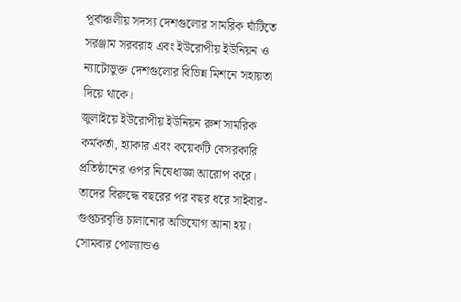পূর্বাঞ্চলীয় সদস্য দেশগুলোর সামরিক ঘাঁটিতে সরঞ্জাম সরবরাহ এবং ইউরোপীয় ইউনিয়ন ও ন্যাটোভুক্ত দেশগুলোর বিভিন্ন মিশনে সহায়তা দিয়ে থাকে।
জুলাইয়ে ইউরোপীয় ইউনিয়ন রুশ সামরিক কর্মকর্তা, হ্যাকার এবং কয়েকটি বেসরকারি প্রতিষ্ঠানের ওপর নিষেধাজ্ঞা আরোপ করে। তাদের বিরুদ্ধে বছরের পর বছর ধরে সাইবার-গুপ্তচরবৃত্তি চালানোর অভিযোগ আনা হয়।
সোমবার পোল্যান্ডও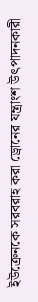ইউক্রেনকে সরবরাহ করা ড্রোনের যন্ত্রাংশ উৎপাদনকারী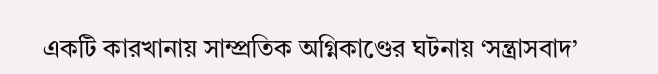একটি কারখানায় সাম্প্রতিক অগ্নিকাণ্ডের ঘটনায় ‘সন্ত্রাসবাদ’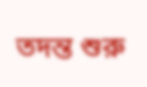তদন্ত শুরু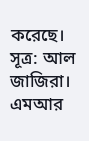করেছে। সূত্র: আল জাজিরা।
এমআর